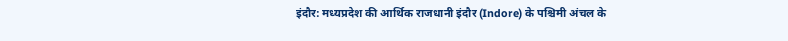इंदौर: मध्यप्रदेश की आर्थिक राजधानी इंदौर (Indore) के पश्चिमी अंचल के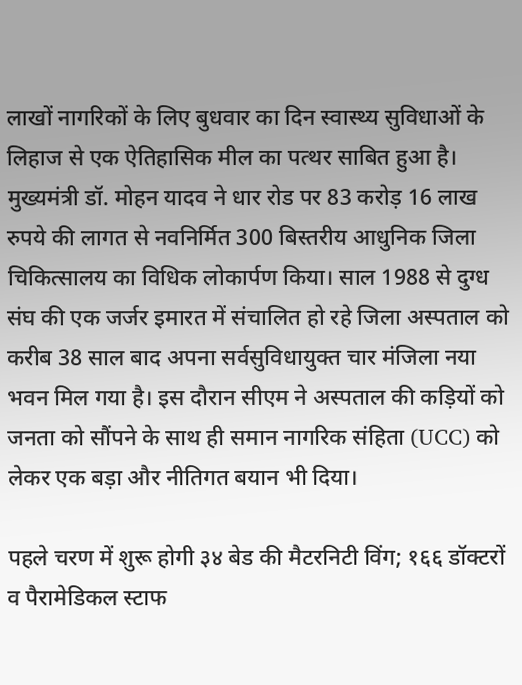लाखों नागरिकों के लिए बुधवार का दिन स्वास्थ्य सुविधाओं के लिहाज से एक ऐतिहासिक मील का पत्थर साबित हुआ है। मुख्यमंत्री डॉ. मोहन यादव ने धार रोड पर 83 करोड़ 16 लाख रुपये की लागत से नवनिर्मित 300 बिस्तरीय आधुनिक जिला चिकित्सालय का विधिक लोकार्पण किया। साल 1988 से दुग्ध संघ की एक जर्जर इमारत में संचालित हो रहे जिला अस्पताल को करीब 38 साल बाद अपना सर्वसुविधायुक्त चार मंजिला नया भवन मिल गया है। इस दौरान सीएम ने अस्पताल की कड़ियों को जनता को सौंपने के साथ ही समान नागरिक संहिता (UCC) को लेकर एक बड़ा और नीतिगत बयान भी दिया।

पहले चरण में शुरू होगी ३४ बेड की मैटरनिटी विंग; १६६ डॉक्टरों व पैरामेडिकल स्टाफ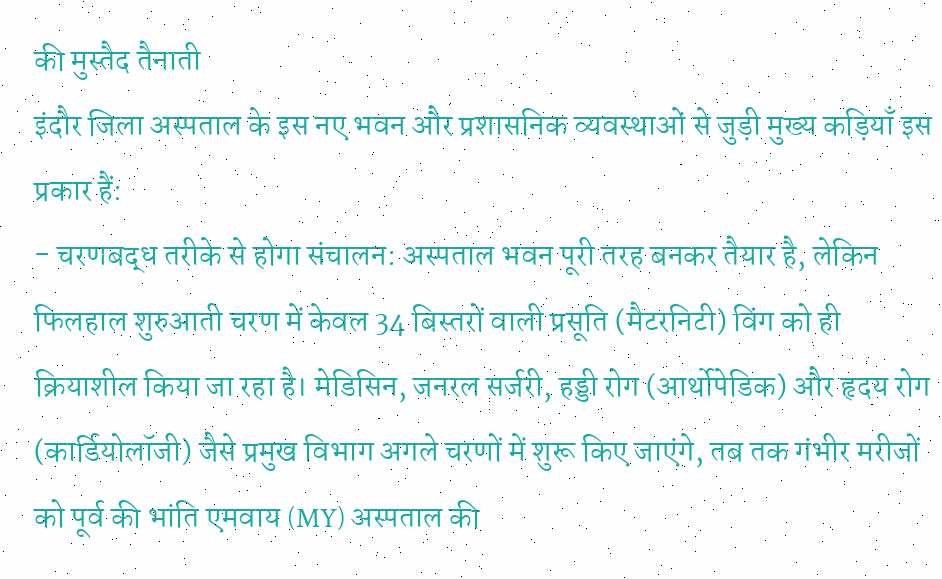की मुस्तैद तैनाती
इंदौर जिला अस्पताल के इस नए भवन और प्रशासनिक व्यवस्थाओं से जुड़ी मुख्य कड़ियाँ इस प्रकार हैं:
- चरणबद्ध तरीके से होगा संचालन: अस्पताल भवन पूरी तरह बनकर तैयार है, लेकिन फिलहाल शुरुआती चरण में केवल 34 बिस्तरों वाली प्रसूति (मैटरनिटी) विंग को ही क्रियाशील किया जा रहा है। मेडिसिन, जनरल सर्जरी, हड्डी रोग (आर्थोपेडिक) और हृदय रोग (कार्डियोलॉजी) जैसे प्रमुख विभाग अगले चरणों में शुरू किए जाएंगे, तब तक गंभीर मरीजों को पूर्व की भांति एमवाय (MY) अस्पताल की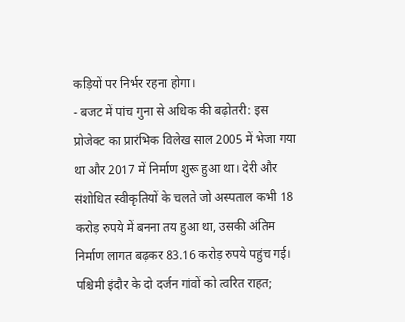कड़ियों पर निर्भर रहना होगा।
- बजट में पांच गुना से अधिक की बढ़ोतरी: इस प्रोजेक्ट का प्रारंभिक विलेख साल 2005 में भेजा गया था और 2017 में निर्माण शुरू हुआ था। देरी और संशोधित स्वीकृतियों के चलते जो अस्पताल कभी 18 करोड़ रुपये में बनना तय हुआ था, उसकी अंतिम निर्माण लागत बढ़कर 83.16 करोड़ रुपये पहुंच गई।
पश्चिमी इंदौर के दो दर्जन गांवों को त्वरित राहत;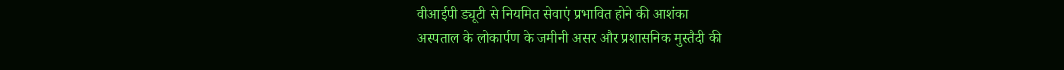वीआईपी ड्यूटी से नियमित सेवाएं प्रभावित होने की आशंका
अस्पताल के लोकार्पण के जमीनी असर और प्रशासनिक मुस्तैदी की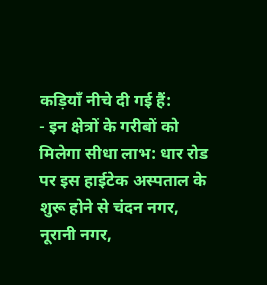कड़ियाँ नीचे दी गई हैं:
- इन क्षेत्रों के गरीबों को मिलेगा सीधा लाभ: धार रोड पर इस हाईटेक अस्पताल के शुरू होने से चंदन नगर, नूरानी नगर,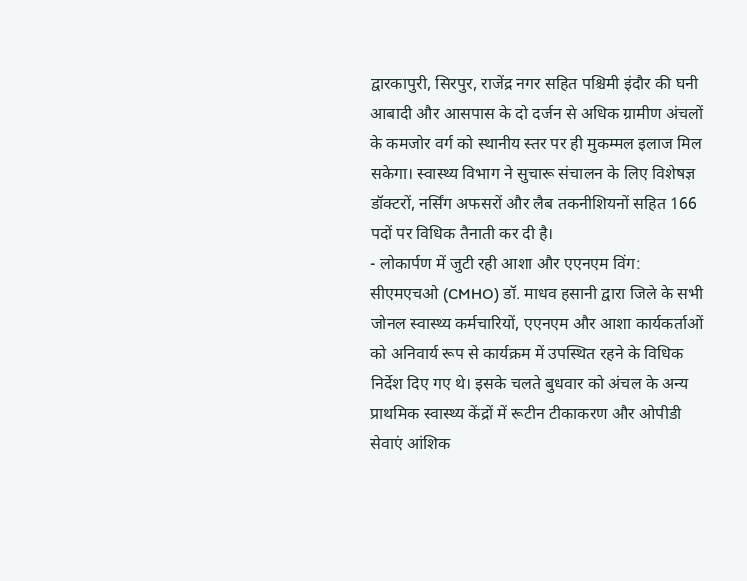द्वारकापुरी, सिरपुर, राजेंद्र नगर सहित पश्चिमी इंदौर की घनी आबादी और आसपास के दो दर्जन से अधिक ग्रामीण अंचलों के कमजोर वर्ग को स्थानीय स्तर पर ही मुकम्मल इलाज मिल सकेगा। स्वास्थ्य विभाग ने सुचारू संचालन के लिए विशेषज्ञ डॉक्टरों, नर्सिंग अफसरों और लैब तकनीशियनों सहित 166 पदों पर विधिक तैनाती कर दी है।
- लोकार्पण में जुटी रही आशा और एएनएम विंग: सीएमएचओ (CMHO) डॉ. माधव हसानी द्वारा जिले के सभी जोनल स्वास्थ्य कर्मचारियों, एएनएम और आशा कार्यकर्ताओं को अनिवार्य रूप से कार्यक्रम में उपस्थित रहने के विधिक निर्देश दिए गए थे। इसके चलते बुधवार को अंचल के अन्य प्राथमिक स्वास्थ्य केंद्रों में रूटीन टीकाकरण और ओपीडी सेवाएं आंशिक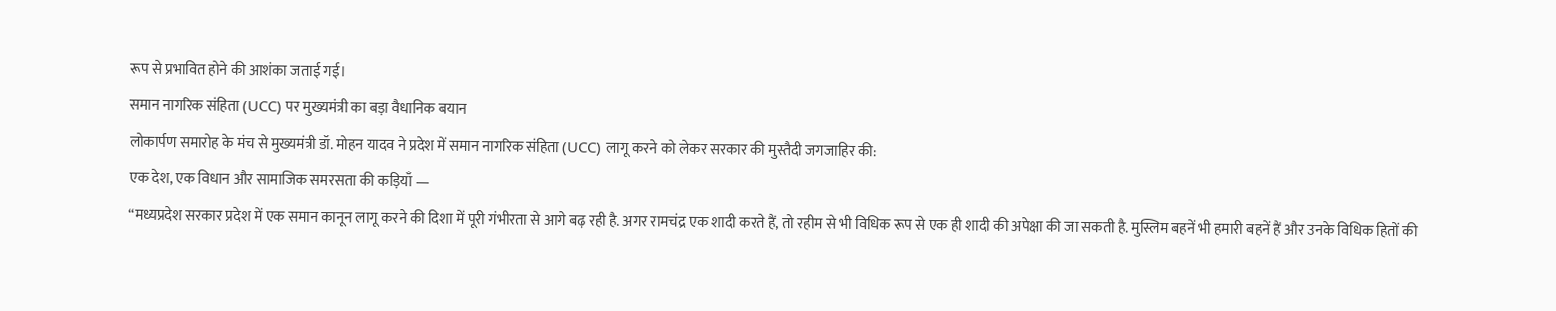रूप से प्रभावित होने की आशंका जताई गई।
समान नागरिक संहिता (UCC) पर मुख्यमंत्री का बड़ा वैधानिक बयान
लोकार्पण समारोह के मंच से मुख्यमंत्री डॉ. मोहन यादव ने प्रदेश में समान नागरिक संहिता (UCC) लागू करने को लेकर सरकार की मुस्तैदी जगजाहिर की:
एक देश, एक विधान और सामाजिक समरसता की कड़ियाँ —
“मध्यप्रदेश सरकार प्रदेश में एक समान कानून लागू करने की दिशा में पूरी गंभीरता से आगे बढ़ रही है. अगर रामचंद्र एक शादी करते हैं, तो रहीम से भी विधिक रूप से एक ही शादी की अपेक्षा की जा सकती है. मुस्लिम बहनें भी हमारी बहनें हैं और उनके विधिक हितों की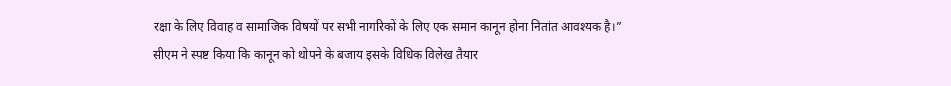रक्षा के लिए विवाह व सामाजिक विषयों पर सभी नागरिकों के लिए एक समान कानून होना नितांत आवश्यक है।”
सीएम ने स्पष्ट किया कि कानून को थोपने के बजाय इसके विधिक विलेख तैयार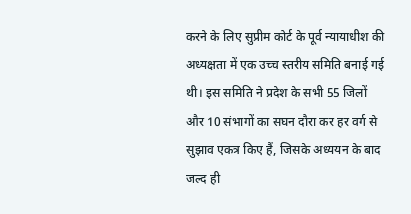करने के लिए सुप्रीम कोर्ट के पूर्व न्यायाधीश की अध्यक्षता में एक उच्च स्तरीय समिति बनाई गई थी। इस समिति ने प्रदेश के सभी 55 जिलों और 10 संभागों का सघन दौरा कर हर वर्ग से सुझाव एकत्र किए हैं, जिसके अध्ययन के बाद जल्द ही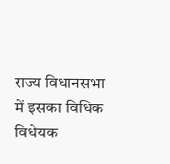राज्य विधानसभा में इसका विधिक विधेयक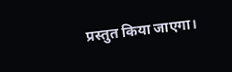प्रस्तुत किया जाएगा।